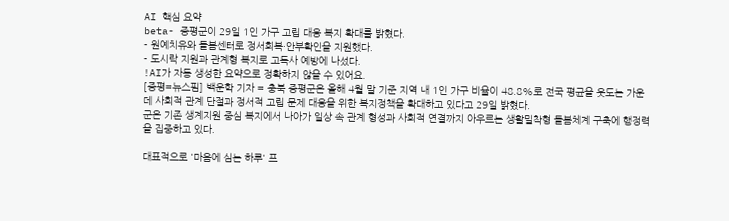AI 핵심 요약
beta- 증평군이 29일 1인 가구 고립 대응 복지 확대를 밝혔다.
- 원예치유와 돌봄센터로 정서회복·안부확인을 지원했다.
- 도시락 지원과 관계형 복지로 고독사 예방에 나섰다.
!AI가 자동 생성한 요약으로 정확하지 않을 수 있어요.
[증평=뉴스핌] 백운학 기자 = 충북 증평군은 올해 4월 말 기준 지역 내 1인 가구 비율이 48.8%로 전국 평균을 웃도는 가운데 사회적 관계 단절과 정서적 고립 문제 대응을 위한 복지정책을 확대하고 있다고 29일 밝혔다.
군은 기존 생계지원 중심 복지에서 나아가 일상 속 관계 형성과 사회적 연결까지 아우르는 생활밀착형 돌봄체계 구축에 행정력을 집중하고 있다.

대표적으로 '마음에 심는 하루' 프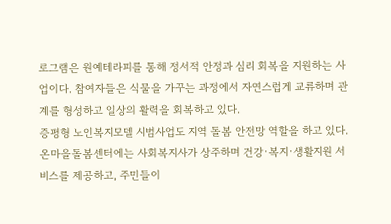로그램은 원예테라피를 통해 정서적 안정과 심리 회복을 지원하는 사업이다. 참여자들은 식물을 가꾸는 과정에서 자연스럽게 교류하며 관계를 형성하고 일상의 활력을 회복하고 있다.
증평형 노인복지모델 시범사업도 지역 돌봄 안전망 역할을 하고 있다. 온마을돌봄센터에는 사회복지사가 상주하며 건강·복지·생활지원 서비스를 제공하고, 주민들이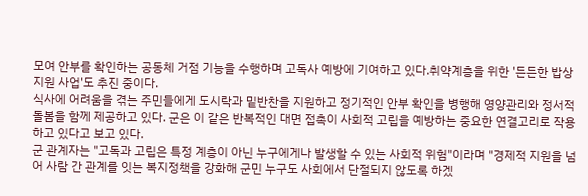모여 안부를 확인하는 공동체 거점 기능을 수행하며 고독사 예방에 기여하고 있다.취약계층을 위한 '든든한 밥상지원 사업'도 추진 중이다.
식사에 어려움을 겪는 주민들에게 도시락과 밑반찬을 지원하고 정기적인 안부 확인을 병행해 영양관리와 정서적 돌봄을 함께 제공하고 있다. 군은 이 같은 반복적인 대면 접촉이 사회적 고립을 예방하는 중요한 연결고리로 작용하고 있다고 보고 있다.
군 관계자는 "고독과 고립은 특정 계층이 아닌 누구에게나 발생할 수 있는 사회적 위험"이라며 "경제적 지원을 넘어 사람 간 관계를 잇는 복지정책을 강화해 군민 누구도 사회에서 단절되지 않도록 하겠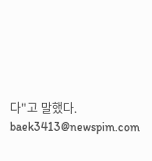다"고 말했다.
baek3413@newspim.com